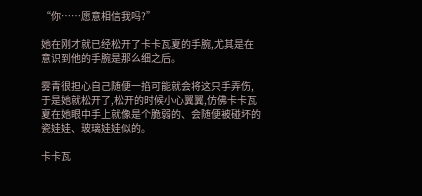“你……愿意相信我吗?”

她在刚才就已经松开了卡卡瓦夏的手腕,尤其是在意识到他的手腕是那么细之后。

雾青很担心自己随便一掐可能就会将这只手弄伤,于是她就松开了,松开的时候小心翼翼,仿佛卡卡瓦夏在她眼中手上就像是个脆弱的、会随便被碰坏的瓷娃娃、玻璃娃娃似的。

卡卡瓦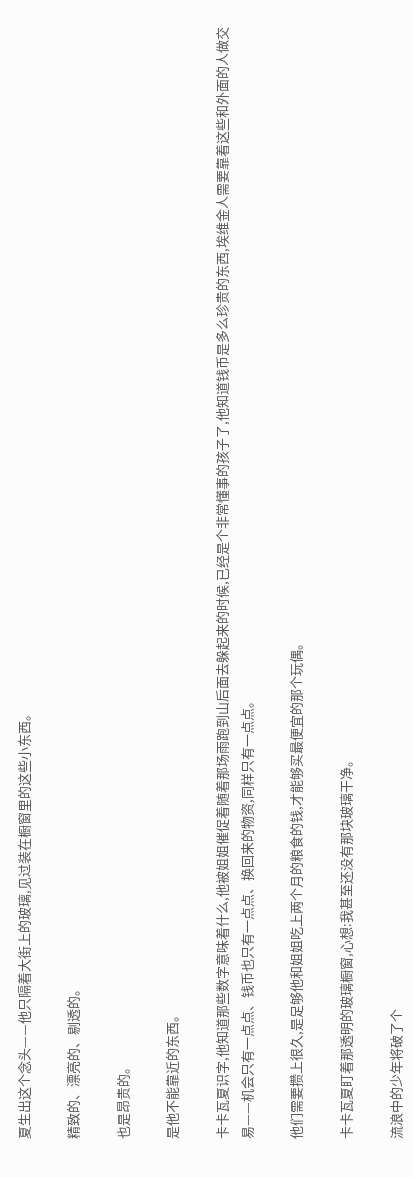夏生出这个念头——他只隔着大街上的玻璃,见过装在橱窗里的这些小东西。

精致的、漂亮的、剔透的。

也是昂贵的。

是他不能靠近的东西。

卡卡瓦夏识字,他知道那些数字意味着什么,他被姐姐催促着随着那场雨跑到山后面去躲起来的时候,已经是个非常懂事的孩子了,他知道钱币是多么珍贵的东西,埃维金人需要靠着这些和外面的人做交易——机会只有一点点、钱币也只有一点点、换回来的物资,同样只有一点点。

他们需要攒上很久,是足够他和姐姐吃上两个月的粮食的钱,才能够买最便宜的那个玩偶。

卡卡瓦夏盯着那透明的玻璃橱窗,心想:我甚至还没有那块玻璃干净。

流浪中的少年将破了个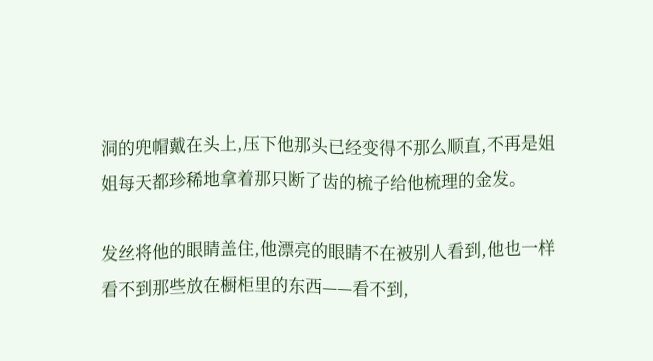洞的兜帽戴在头上,压下他那头已经变得不那么顺直,不再是姐姐每天都珍稀地拿着那只断了齿的梳子给他梳理的金发。

发丝将他的眼睛盖住,他漂亮的眼睛不在被别人看到,他也一样看不到那些放在橱柜里的东西——看不到,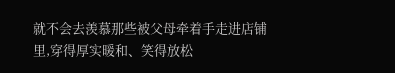就不会去羡慕那些被父母牵着手走进店铺里,穿得厚实暖和、笑得放松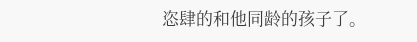恣肆的和他同龄的孩子了。